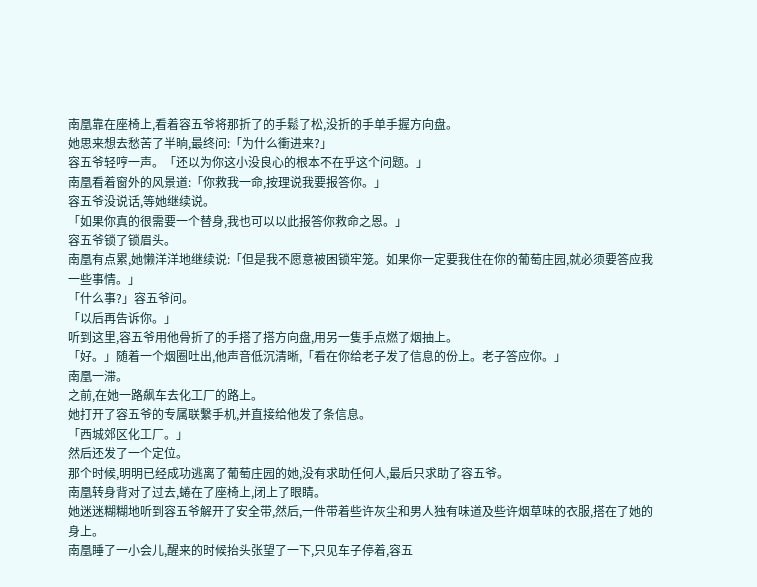南凰靠在座椅上,看着容五爷将那折了的手鬆了松,没折的手单手握方向盘。
她思来想去愁苦了半晌,最终问:「为什么衝进来?」
容五爷轻哼一声。「还以为你这小没良心的根本不在乎这个问题。」
南凰看着窗外的风景道:「你救我一命,按理说我要报答你。」
容五爷没说话,等她继续说。
「如果你真的很需要一个替身,我也可以以此报答你救命之恩。」
容五爷锁了锁眉头。
南凰有点累,她懒洋洋地继续说:「但是我不愿意被困锁牢笼。如果你一定要我住在你的葡萄庄园,就必须要答应我一些事情。」
「什么事?」容五爷问。
「以后再告诉你。」
听到这里,容五爷用他骨折了的手搭了搭方向盘,用另一隻手点燃了烟抽上。
「好。」随着一个烟圈吐出,他声音低沉清晰,「看在你给老子发了信息的份上。老子答应你。」
南凰一滞。
之前,在她一路飙车去化工厂的路上。
她打开了容五爷的专属联繫手机,并直接给他发了条信息。
「西城郊区化工厂。」
然后还发了一个定位。
那个时候,明明已经成功逃离了葡萄庄园的她,没有求助任何人,最后只求助了容五爷。
南凰转身背对了过去,蜷在了座椅上,闭上了眼睛。
她迷迷糊糊地听到容五爷解开了安全带,然后,一件带着些许灰尘和男人独有味道及些许烟草味的衣服,搭在了她的身上。
南凰睡了一小会儿,醒来的时候抬头张望了一下,只见车子停着,容五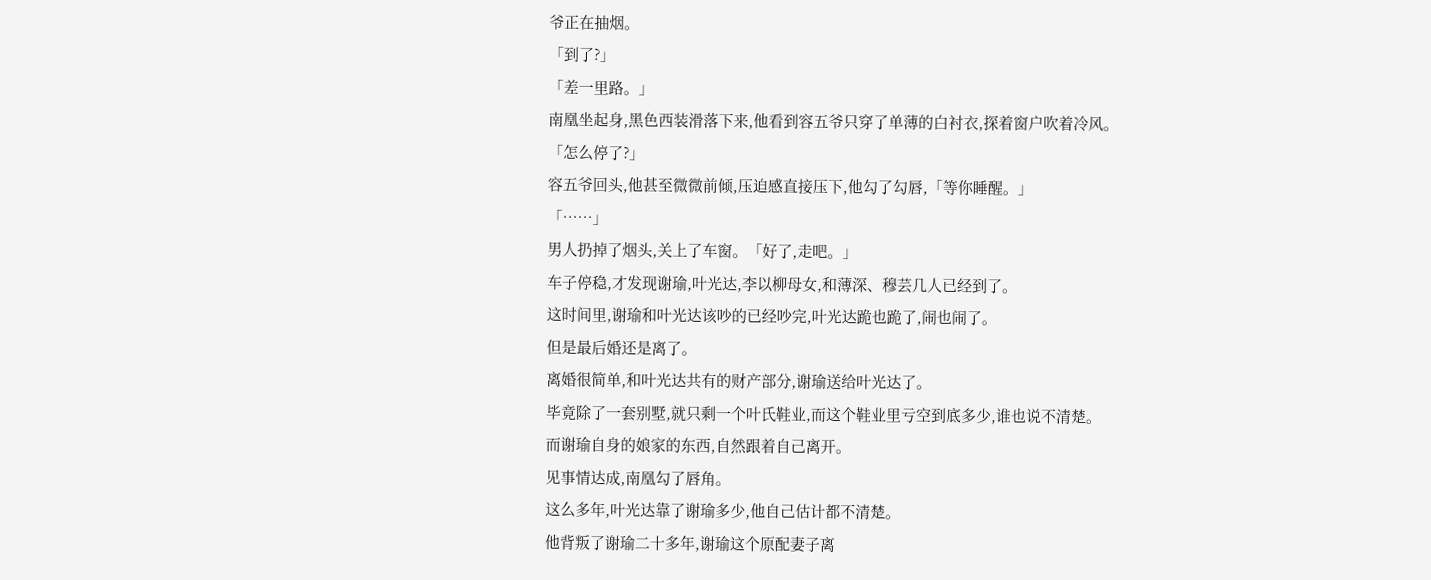爷正在抽烟。
「到了?」
「差一里路。」
南凰坐起身,黑色西装滑落下来,他看到容五爷只穿了单薄的白衬衣,探着窗户吹着冷风。
「怎么停了?」
容五爷回头,他甚至微微前倾,压迫感直接压下,他勾了勾唇,「等你睡醒。」
「……」
男人扔掉了烟头,关上了车窗。「好了,走吧。」
车子停稳,才发现谢瑜,叶光达,李以柳母女,和薄深、穆芸几人已经到了。
这时间里,谢瑜和叶光达该吵的已经吵完,叶光达跪也跪了,闹也闹了。
但是最后婚还是离了。
离婚很简单,和叶光达共有的财产部分,谢瑜送给叶光达了。
毕竟除了一套别墅,就只剩一个叶氏鞋业,而这个鞋业里亏空到底多少,谁也说不清楚。
而谢瑜自身的娘家的东西,自然跟着自己离开。
见事情达成,南凰勾了唇角。
这么多年,叶光达靠了谢瑜多少,他自己估计都不清楚。
他背叛了谢瑜二十多年,谢瑜这个原配妻子离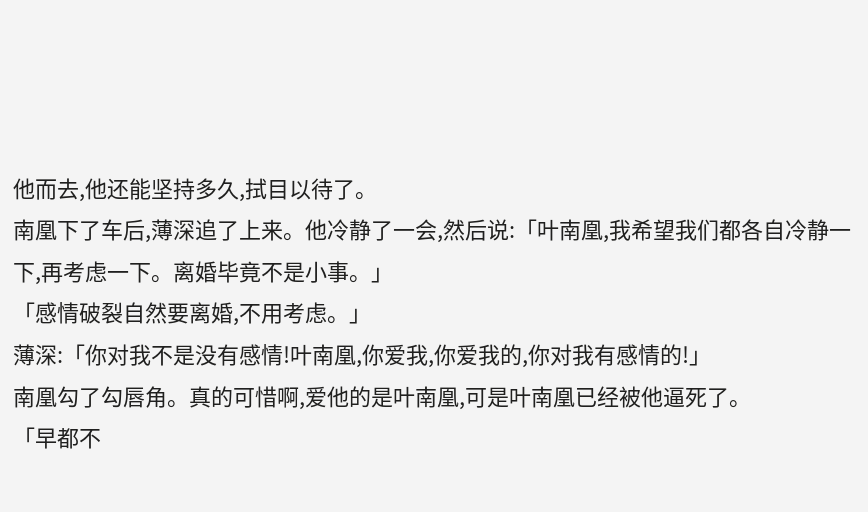他而去,他还能坚持多久,拭目以待了。
南凰下了车后,薄深追了上来。他冷静了一会,然后说:「叶南凰,我希望我们都各自冷静一下,再考虑一下。离婚毕竟不是小事。」
「感情破裂自然要离婚,不用考虑。」
薄深:「你对我不是没有感情!叶南凰,你爱我,你爱我的,你对我有感情的!」
南凰勾了勾唇角。真的可惜啊,爱他的是叶南凰,可是叶南凰已经被他逼死了。
「早都不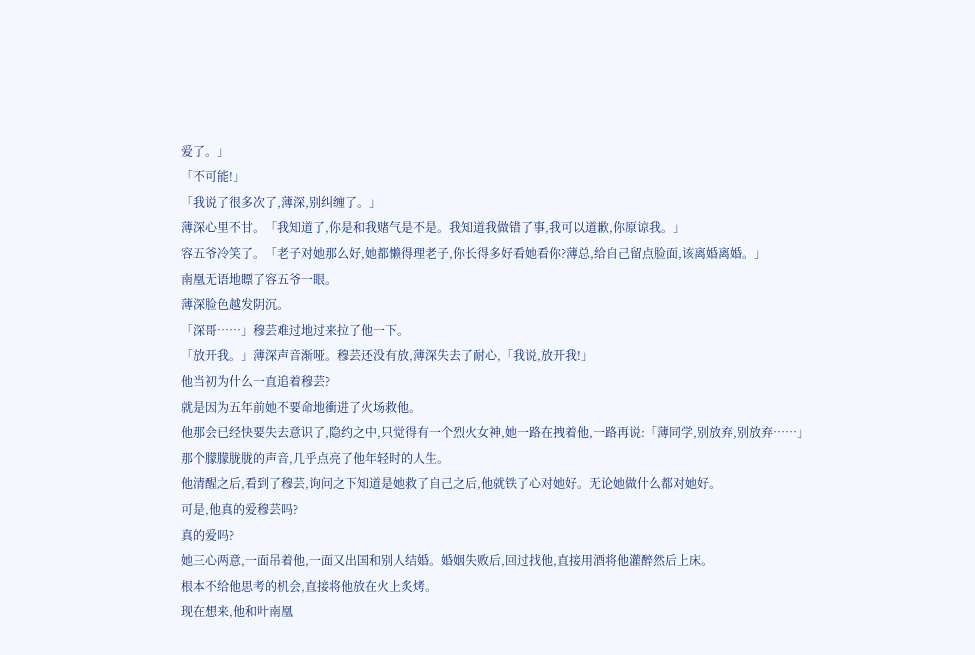爱了。」
「不可能!」
「我说了很多次了,薄深,别纠缠了。」
薄深心里不甘。「我知道了,你是和我赌气是不是。我知道我做错了事,我可以道歉,你原谅我。」
容五爷冷笑了。「老子对她那么好,她都懒得理老子,你长得多好看她看你?薄总,给自己留点脸面,该离婚离婚。」
南凰无语地瞟了容五爷一眼。
薄深脸色越发阴沉。
「深哥……」穆芸难过地过来拉了他一下。
「放开我。」薄深声音渐哑。穆芸还没有放,薄深失去了耐心,「我说,放开我!」
他当初为什么一直追着穆芸?
就是因为五年前她不要命地衝进了火场救他。
他那会已经快要失去意识了,隐约之中,只觉得有一个烈火女神,她一路在拽着他,一路再说:「薄同学,别放弃,别放弃……」
那个朦朦胧胧的声音,几乎点亮了他年轻时的人生。
他清醒之后,看到了穆芸,询问之下知道是她救了自己之后,他就铁了心对她好。无论她做什么都对她好。
可是,他真的爱穆芸吗?
真的爱吗?
她三心两意,一面吊着他,一面又出国和别人结婚。婚姻失败后,回过找他,直接用酒将他灌醉然后上床。
根本不给他思考的机会,直接将他放在火上炙烤。
现在想来,他和叶南凰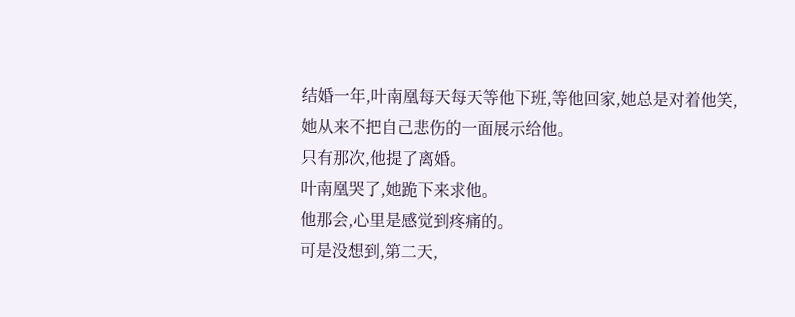结婚一年,叶南凰每天每天等他下班,等他回家,她总是对着他笑,她从来不把自己悲伤的一面展示给他。
只有那次,他提了离婚。
叶南凰哭了,她跪下来求他。
他那会,心里是感觉到疼痛的。
可是没想到,第二天,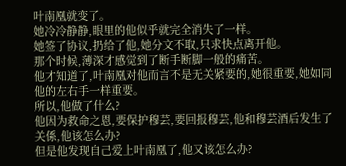叶南凰就变了。
她冷冷静静,眼里的他似乎就完全消失了一样。
她签了协议,扔给了他,她分文不取,只求快点离开他。
那个时候,薄深才感觉到了断手断脚一般的痛苦。
他才知道了,叶南凰对他而言不是无关紧要的,她很重要,她如同他的左右手一样重要。
所以,他做了什么?
他因为救命之恩,要保护穆芸,要回报穆芸,他和穆芸酒后发生了关係,他该怎么办?
但是他发现自己爱上叶南凰了,他又该怎么办?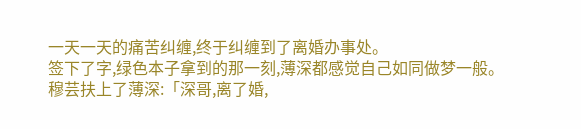一天一天的痛苦纠缠,终于纠缠到了离婚办事处。
签下了字,绿色本子拿到的那一刻,薄深都感觉自己如同做梦一般。
穆芸扶上了薄深:「深哥,离了婚,